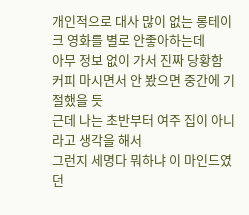개인적으로 대사 많이 없는 롱테이크 영화를 별로 안좋아하는데
아무 정보 없이 가서 진짜 당황함
커피 마시면서 안 봤으면 중간에 기절했을 듯
근데 나는 초반부터 여주 집이 아니라고 생각을 해서
그런지 세명다 뭐하냐 이 마인드였던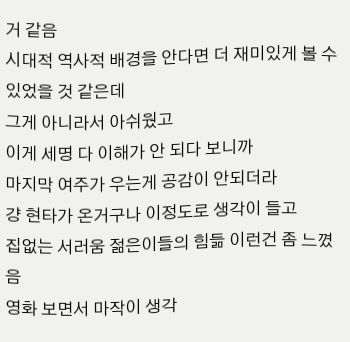거 같음
시대적 역사적 배경을 안다면 더 재미있게 볼 수 있었을 것 같은데
그게 아니라서 아쉬웠고
이게 세명 다 이해가 안 되다 보니까
마지막 여주가 우는게 공감이 안되더라
걍 현타가 온거구나 이정도로 생각이 들고
집없는 서러움 젊은이들의 힘듦 이런건 좀 느꼈음
영화 보면서 마작이 생각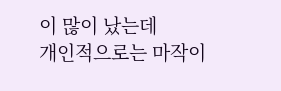이 많이 났는데
개인적으로는 마작이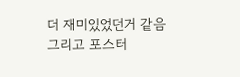더 재미있었던거 같음
그리고 포스터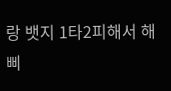랑 뱃지 1타2피해서 해삐